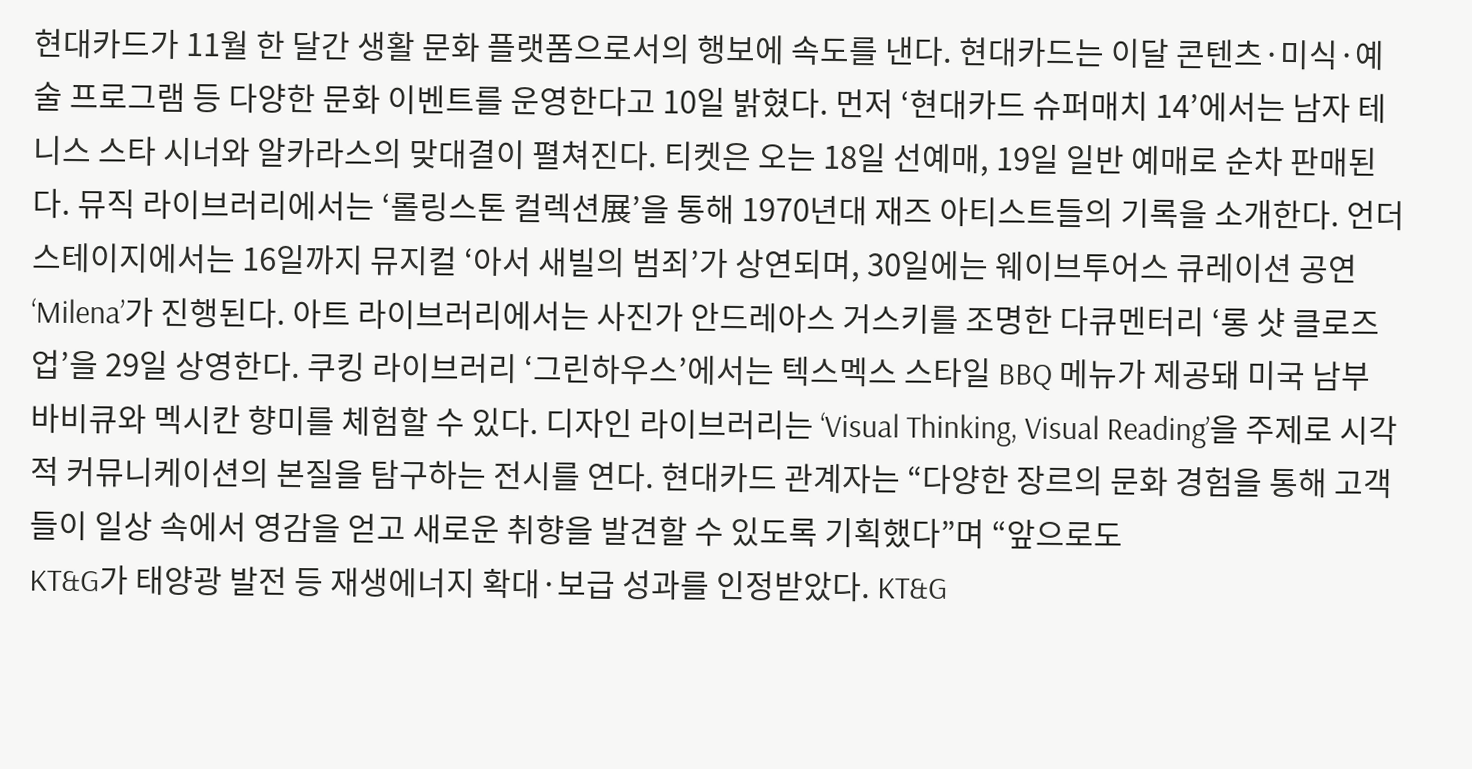현대카드가 11월 한 달간 생활 문화 플랫폼으로서의 행보에 속도를 낸다. 현대카드는 이달 콘텐츠·미식·예술 프로그램 등 다양한 문화 이벤트를 운영한다고 10일 밝혔다. 먼저 ‘현대카드 슈퍼매치 14’에서는 남자 테니스 스타 시너와 알카라스의 맞대결이 펼쳐진다. 티켓은 오는 18일 선예매, 19일 일반 예매로 순차 판매된다. 뮤직 라이브러리에서는 ‘롤링스톤 컬렉션展’을 통해 1970년대 재즈 아티스트들의 기록을 소개한다. 언더스테이지에서는 16일까지 뮤지컬 ‘아서 새빌의 범죄’가 상연되며, 30일에는 웨이브투어스 큐레이션 공연 ‘Milena’가 진행된다. 아트 라이브러리에서는 사진가 안드레아스 거스키를 조명한 다큐멘터리 ‘롱 샷 클로즈 업’을 29일 상영한다. 쿠킹 라이브러리 ‘그린하우스’에서는 텍스멕스 스타일 BBQ 메뉴가 제공돼 미국 남부 바비큐와 멕시칸 향미를 체험할 수 있다. 디자인 라이브러리는 ‘Visual Thinking, Visual Reading’을 주제로 시각적 커뮤니케이션의 본질을 탐구하는 전시를 연다. 현대카드 관계자는 “다양한 장르의 문화 경험을 통해 고객들이 일상 속에서 영감을 얻고 새로운 취향을 발견할 수 있도록 기획했다”며 “앞으로도
KT&G가 태양광 발전 등 재생에너지 확대·보급 성과를 인정받았다. KT&G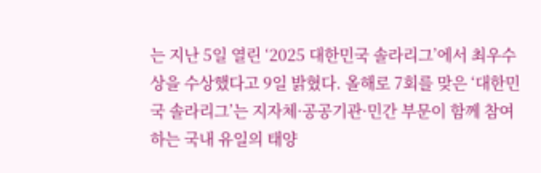는 지난 5일 열린 ‘2025 대한민국 솔라리그’에서 최우수상을 수상했다고 9일 밝혔다. 올해로 7회를 맞은 ‘대한민국 솔라리그’는 지자체·공공기관·민간 부문이 함께 참여하는 국내 유일의 태양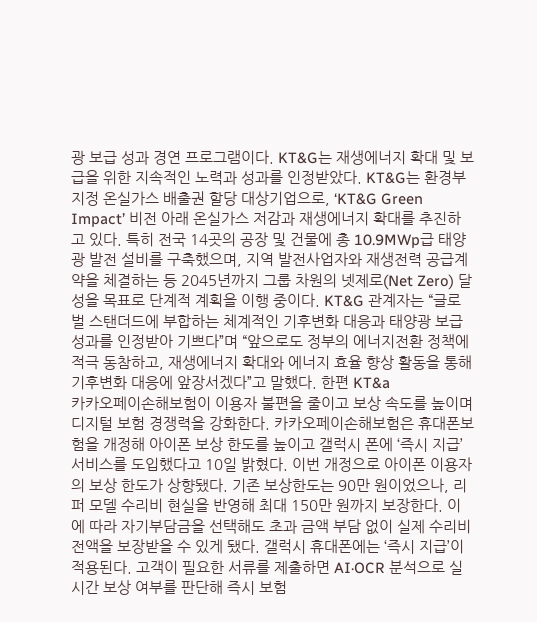광 보급 성과 경연 프로그램이다. KT&G는 재생에너지 확대 및 보급을 위한 지속적인 노력과 성과를 인정받았다. KT&G는 환경부 지정 온실가스 배출권 할당 대상기업으로, ‘KT&G Green Impact’ 비전 아래 온실가스 저감과 재생에너지 확대를 추진하고 있다. 특히 전국 14곳의 공장 및 건물에 총 10.9MWp급 태양광 발전 설비를 구축했으며, 지역 발전사업자와 재생전력 공급계약을 체결하는 등 2045년까지 그룹 차원의 넷제로(Net Zero) 달성을 목표로 단계적 계획을 이행 중이다. KT&G 관계자는 “글로벌 스탠더드에 부합하는 체계적인 기후변화 대응과 태양광 보급 성과를 인정받아 기쁘다”며 “앞으로도 정부의 에너지전환 정책에 적극 동참하고, 재생에너지 확대와 에너지 효율 향상 활동을 통해 기후변화 대응에 앞장서겠다”고 말했다. 한편 KT&a
카카오페이손해보험이 이용자 불편을 줄이고 보상 속도를 높이며 디지털 보험 경쟁력을 강화한다. 카카오페이손해보험은 휴대폰보험을 개정해 아이폰 보상 한도를 높이고 갤럭시 폰에 ‘즉시 지급’ 서비스를 도입했다고 10일 밝혔다. 이번 개정으로 아이폰 이용자의 보상 한도가 상향됐다. 기존 보상한도는 90만 원이었으나, 리퍼 모델 수리비 현실을 반영해 최대 150만 원까지 보장한다. 이에 따라 자기부담금을 선택해도 초과 금액 부담 없이 실제 수리비 전액을 보장받을 수 있게 됐다. 갤럭시 휴대폰에는 ‘즉시 지급’이 적용된다. 고객이 필요한 서류를 제출하면 AI·OCR 분석으로 실시간 보상 여부를 판단해 즉시 보험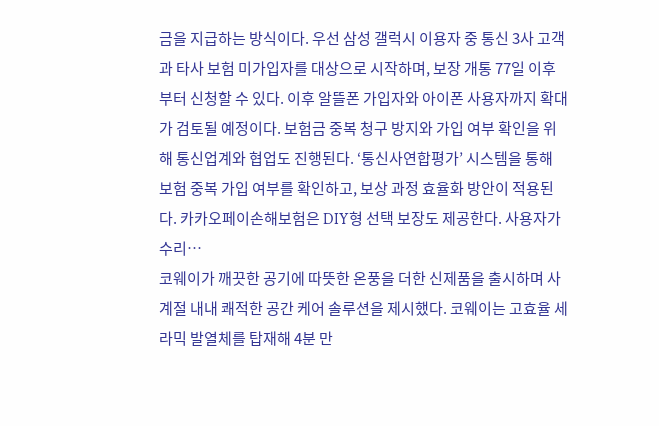금을 지급하는 방식이다. 우선 삼성 갤럭시 이용자 중 통신 3사 고객과 타사 보험 미가입자를 대상으로 시작하며, 보장 개통 77일 이후부터 신청할 수 있다. 이후 알뜰폰 가입자와 아이폰 사용자까지 확대가 검토될 예정이다. 보험금 중복 청구 방지와 가입 여부 확인을 위해 통신업계와 협업도 진행된다. ‘통신사연합평가’ 시스템을 통해 보험 중복 가입 여부를 확인하고, 보상 과정 효율화 방안이 적용된다. 카카오페이손해보험은 DIY형 선택 보장도 제공한다. 사용자가 수리…
코웨이가 깨끗한 공기에 따뜻한 온풍을 더한 신제품을 출시하며 사계절 내내 쾌적한 공간 케어 솔루션을 제시했다. 코웨이는 고효율 세라믹 발열체를 탑재해 4분 만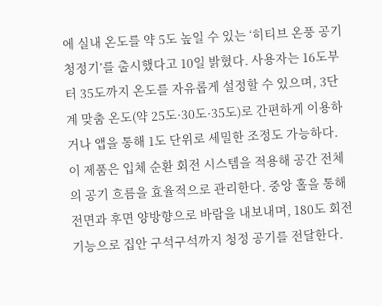에 실내 온도를 약 5도 높일 수 있는 ‘히티브 온풍 공기청정기’를 출시했다고 10일 밝혔다. 사용자는 16도부터 35도까지 온도를 자유롭게 설정할 수 있으며, 3단계 맞춤 온도(약 25도·30도·35도)로 간편하게 이용하거나 앱을 통해 1도 단위로 세밀한 조정도 가능하다. 이 제품은 입체 순환 회전 시스템을 적용해 공간 전체의 공기 흐름을 효율적으로 관리한다. 중앙 홀을 통해 전면과 후면 양방향으로 바람을 내보내며, 180도 회전 기능으로 집안 구석구석까지 청정 공기를 전달한다.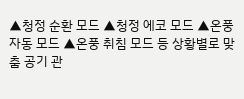▲청정 순환 모드 ▲청정 에코 모드 ▲온풍 자동 모드 ▲온풍 취침 모드 등 상황별로 맞춤 공기 관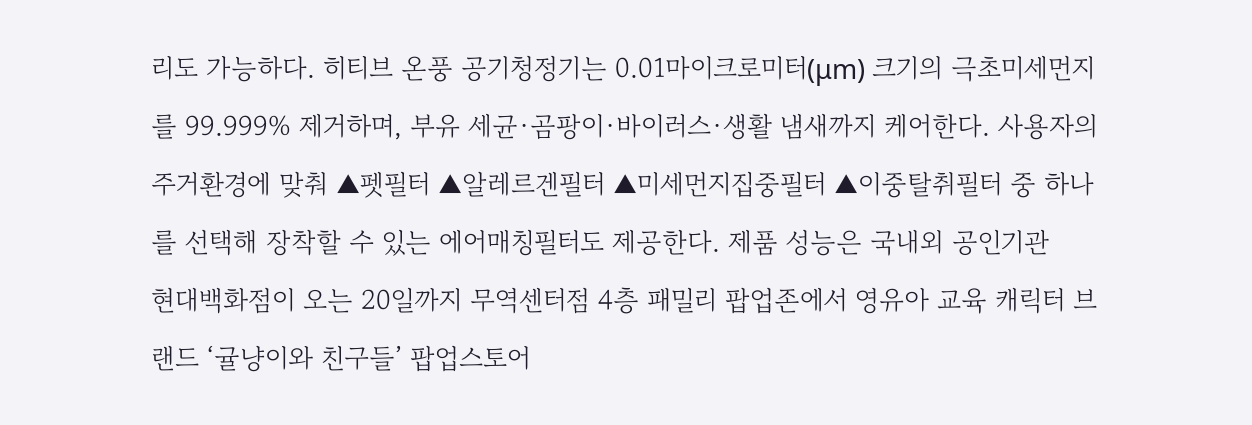리도 가능하다. 히티브 온풍 공기청정기는 0.01마이크로미터(μm) 크기의 극초미세먼지를 99.999% 제거하며, 부유 세균·곰팡이·바이러스·생활 냄새까지 케어한다. 사용자의 주거환경에 맞춰 ▲펫필터 ▲알레르겐필터 ▲미세먼지집중필터 ▲이중탈취필터 중 하나를 선택해 장착할 수 있는 에어매칭필터도 제공한다. 제품 성능은 국내외 공인기관
현대백화점이 오는 20일까지 무역센터점 4층 패밀리 팝업존에서 영유아 교육 캐릭터 브랜드 ‘귤냥이와 친구들’ 팝업스토어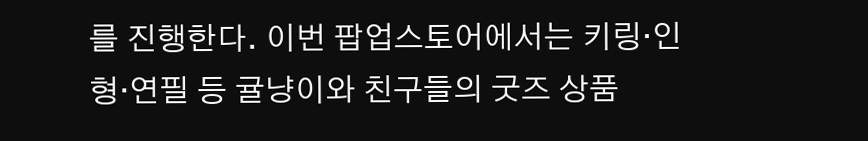를 진행한다. 이번 팝업스토어에서는 키링·인형·연필 등 귤냥이와 친구들의 굿즈 상품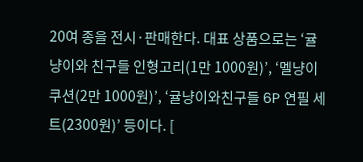20여 종을 전시·판매한다. 대표 상품으로는 ‘귤냥이와 친구들 인형고리(1만 1000원)’, ‘멜냥이 쿠션(2만 1000원)’, ‘귤냥이와친구들 6P 연필 세트(2300원)’ 등이다. [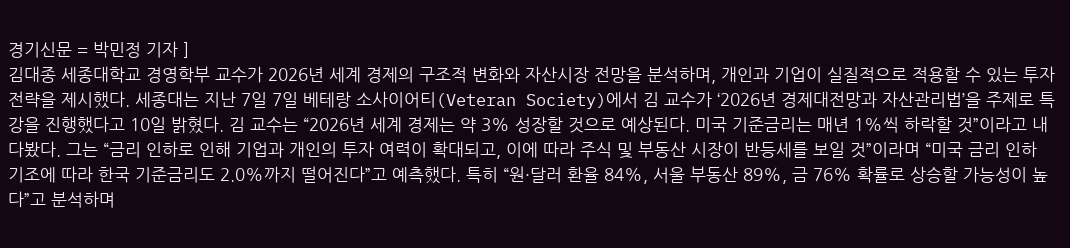경기신문 = 박민정 기자 ]
김대종 세종대학교 경영학부 교수가 2026년 세계 경제의 구조적 변화와 자산시장 전망을 분석하며, 개인과 기업이 실질적으로 적용할 수 있는 투자 전략을 제시했다. 세종대는 지난 7일 7일 베테랑 소사이어티(Veteran Society)에서 김 교수가 ‘2026년 경제대전망과 자산관리법’을 주제로 특강을 진행했다고 10일 밝혔다. 김 교수는 “2026년 세계 경제는 약 3% 성장할 것으로 예상된다. 미국 기준금리는 매년 1%씩 하락할 것”이라고 내다봤다. 그는 “금리 인하로 인해 기업과 개인의 투자 여력이 확대되고, 이에 따라 주식 및 부동산 시장이 반등세를 보일 것”이라며 “미국 금리 인하 기조에 따라 한국 기준금리도 2.0%까지 떨어진다”고 예측했다. 특히 “원·달러 환율 84%, 서울 부동산 89%, 금 76% 확률로 상승할 가능성이 높다”고 분석하며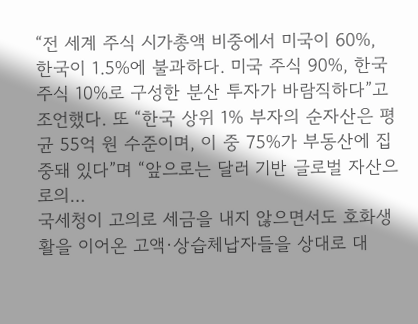“전 세계 주식 시가총액 비중에서 미국이 60%, 한국이 1.5%에 불과하다. 미국 주식 90%, 한국 주식 10%로 구성한 분산 투자가 바람직하다”고 조언했다. 또 “한국 상위 1% 부자의 순자산은 평균 55억 원 수준이며, 이 중 75%가 부동산에 집중돼 있다”며 “앞으로는 달러 기반 글로벌 자산으로의…
국세청이 고의로 세금을 내지 않으면서도 호화생활을 이어온 고액·상습체납자들을 상대로 대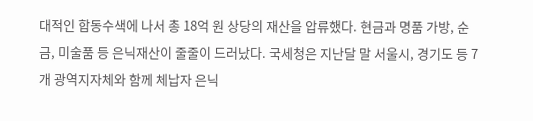대적인 합동수색에 나서 총 18억 원 상당의 재산을 압류했다. 현금과 명품 가방, 순금, 미술품 등 은닉재산이 줄줄이 드러났다. 국세청은 지난달 말 서울시, 경기도 등 7개 광역지자체와 함께 체납자 은닉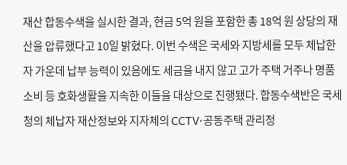재산 합동수색을 실시한 결과, 현금 5억 원을 포함한 총 18억 원 상당의 재산을 압류했다고 10일 밝혔다. 이번 수색은 국세와 지방세를 모두 체납한 자 가운데 납부 능력이 있음에도 세금을 내지 않고 고가 주택 거주나 명품 소비 등 호화생활을 지속한 이들을 대상으로 진행됐다. 합동수색반은 국세청의 체납자 재산정보와 지자체의 CCTV·공동주택 관리정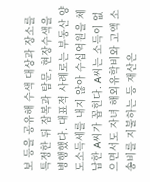보 등을 공유해 수색 대상과 장소를 특정한 뒤 잠복과 탐문, 현장수색을 병행했다. 대표적 사례로는 부동산 양도소득세를 내지 않아 수십억원을 체납한 A씨가 꼽힌다. A씨는 소득이 없으면서도 자녀 해외유학비와 고액 소송비를 지불하는 등 재산은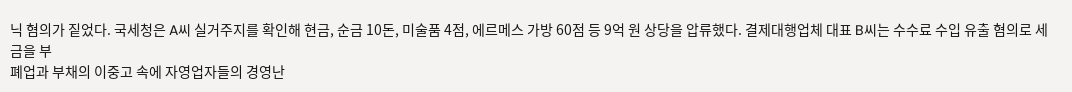닉 혐의가 짙었다. 국세청은 A씨 실거주지를 확인해 현금, 순금 10돈, 미술품 4점, 에르메스 가방 60점 등 9억 원 상당을 압류했다. 결제대행업체 대표 B씨는 수수료 수입 유출 혐의로 세금을 부
폐업과 부채의 이중고 속에 자영업자들의 경영난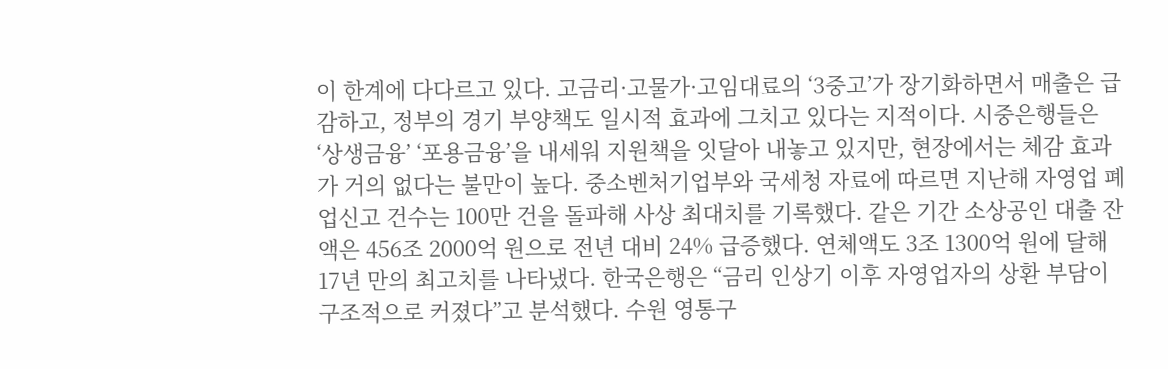이 한계에 다다르고 있다. 고금리·고물가·고임대료의 ‘3중고’가 장기화하면서 매출은 급감하고, 정부의 경기 부양책도 일시적 효과에 그치고 있다는 지적이다. 시중은행들은 ‘상생금융’ ‘포용금융’을 내세워 지원책을 잇달아 내놓고 있지만, 현장에서는 체감 효과가 거의 없다는 불만이 높다. 중소벤처기업부와 국세청 자료에 따르면 지난해 자영업 폐업신고 건수는 100만 건을 돌파해 사상 최대치를 기록했다. 같은 기간 소상공인 대출 잔액은 456조 2000억 원으로 전년 대비 24% 급증했다. 연체액도 3조 1300억 원에 달해 17년 만의 최고치를 나타냈다. 한국은행은 “금리 인상기 이후 자영업자의 상환 부담이 구조적으로 커졌다”고 분석했다. 수원 영통구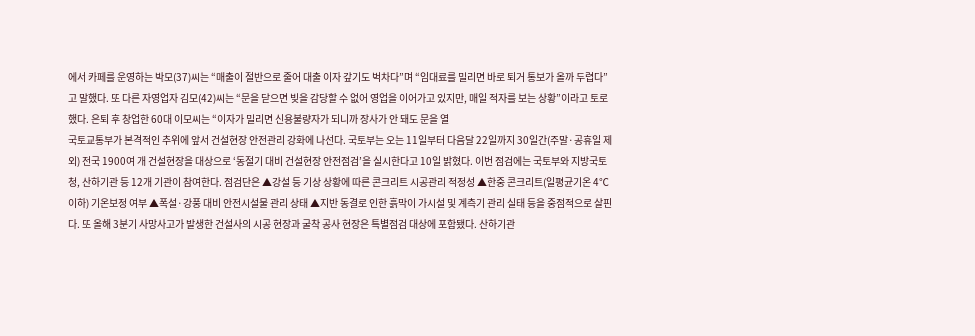에서 카페를 운영하는 박모(37)씨는 “매출이 절반으로 줄어 대출 이자 갚기도 벅차다”며 “임대료를 밀리면 바로 퇴거 통보가 올까 두렵다”고 말했다. 또 다른 자영업자 김모(42)씨는 “문을 닫으면 빚을 감당할 수 없어 영업을 이어가고 있지만, 매일 적자를 보는 상황”이라고 토로했다. 은퇴 후 창업한 60대 이모씨는 “이자가 밀리면 신용불량자가 되니까 장사가 안 돼도 문을 열
국토교통부가 본격적인 추위에 앞서 건설현장 안전관리 강화에 나선다. 국토부는 오는 11일부터 다음달 22일까지 30일간(주말·공휴일 제외) 전국 1900여 개 건설현장을 대상으로 ‘동절기 대비 건설현장 안전점검’을 실시한다고 10일 밝혔다. 이번 점검에는 국토부와 지방국토청, 산하기관 등 12개 기관이 참여한다. 점검단은 ▲강설 등 기상 상황에 따른 콘크리트 시공관리 적정성 ▲한중 콘크리트(일평균기온 4℃ 이하) 기온보정 여부 ▲폭설·강풍 대비 안전시설물 관리 상태 ▲지반 동결로 인한 흙막이 가시설 및 계측기 관리 실태 등을 중점적으로 살핀다. 또 올해 3분기 사망사고가 발생한 건설사의 시공 현장과 굴착 공사 현장은 특별점검 대상에 포함됐다. 산하기관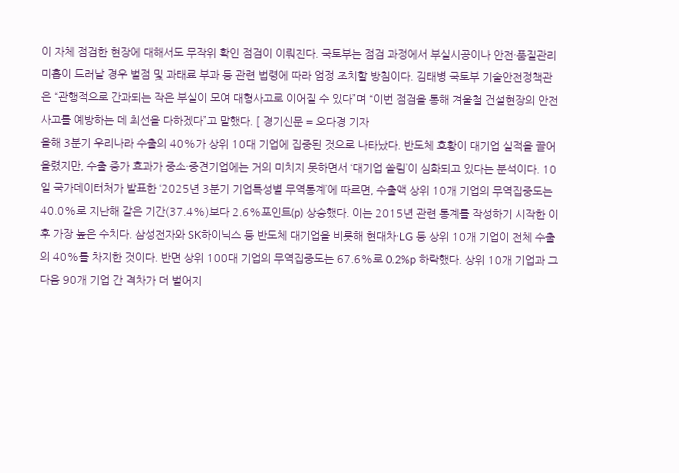이 자체 점검한 현장에 대해서도 무작위 확인 점검이 이뤄진다. 국토부는 점검 과정에서 부실시공이나 안전·품질관리 미흡이 드러날 경우 벌점 및 과태료 부과 등 관련 법령에 따라 엄정 조치할 방침이다. 김태병 국토부 기술안전정책관은 “관행적으로 간과되는 작은 부실이 모여 대형사고로 이어질 수 있다”며 “이번 점검을 통해 겨울철 건설현장의 안전사고를 예방하는 데 최선을 다하겠다”고 말했다. [ 경기신문 = 오다경 기자
올해 3분기 우리나라 수출의 40%가 상위 10대 기업에 집중된 것으로 나타났다. 반도체 호황이 대기업 실적을 끌어올렸지만, 수출 증가 효과가 중소·중견기업에는 거의 미치지 못하면서 ‘대기업 쏠림’이 심화되고 있다는 분석이다. 10일 국가데이터처가 발표한 ‘2025년 3분기 기업특성별 무역통계’에 따르면, 수출액 상위 10개 기업의 무역집중도는 40.0%로 지난해 같은 기간(37.4%)보다 2.6%포인트(p) 상승했다. 이는 2015년 관련 통계를 작성하기 시작한 이후 가장 높은 수치다. 삼성전자와 SK하이닉스 등 반도체 대기업을 비롯해 현대차·LG 등 상위 10개 기업이 전체 수출의 40%를 차지한 것이다. 반면 상위 100대 기업의 무역집중도는 67.6%로 0.2%p 하락했다. 상위 10개 기업과 그 다음 90개 기업 간 격차가 더 벌어지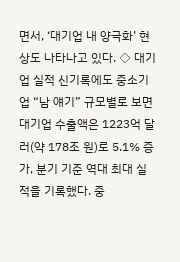면서, ‘대기업 내 양극화’ 현상도 나타나고 있다. ◇ 대기업 실적 신기록에도 중소기업 “남 얘기” 규모별로 보면 대기업 수출액은 1223억 달러(약 178조 원)로 5.1% 증가, 분기 기준 역대 최대 실적을 기록했다. 중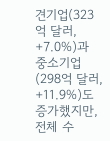견기업(323억 달러, +7.0%)과 중소기업(298억 달러, +11.9%)도 증가했지만, 전체 수